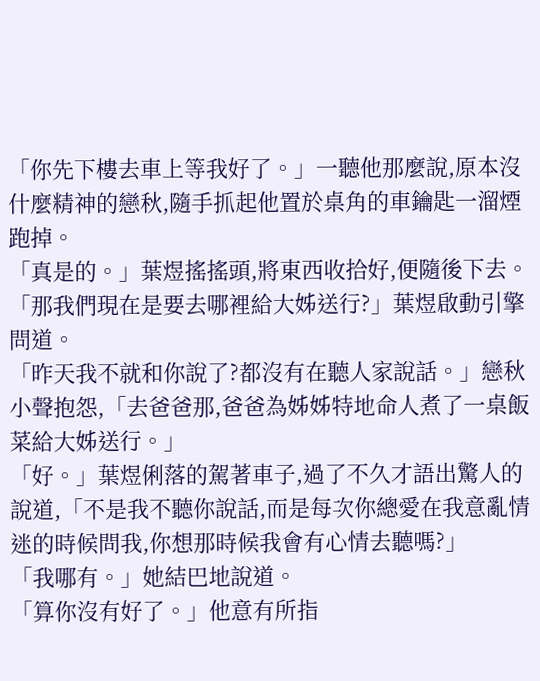「你先下樓去車上等我好了。」一聽他那麼說,原本沒什麼精神的戀秋,隨手抓起他置於桌角的車鑰匙一溜煙跑掉。
「真是的。」葉煜搖搖頭,將東西收拾好,便隨後下去。
「那我們現在是要去哪裡給大姊送行?」葉煜啟動引擎問道。
「昨天我不就和你說了?都沒有在聽人家說話。」戀秋小聲抱怨,「去爸爸那,爸爸為姊姊特地命人煮了一桌飯菜給大姊送行。」
「好。」葉煜俐落的駕著車子,過了不久才語出驚人的說道,「不是我不聽你說話,而是每次你總愛在我意亂情迷的時候問我,你想那時候我會有心情去聽嗎?」
「我哪有。」她結巴地說道。
「算你沒有好了。」他意有所指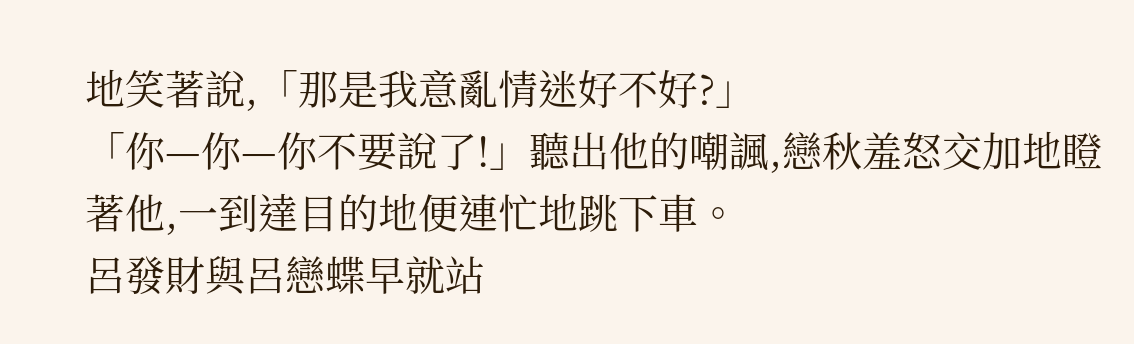地笑著說,「那是我意亂情迷好不好?」
「你—你—你不要說了!」聽出他的嘲諷,戀秋羞怒交加地瞪著他,一到達目的地便連忙地跳下車。
呂發財與呂戀蝶早就站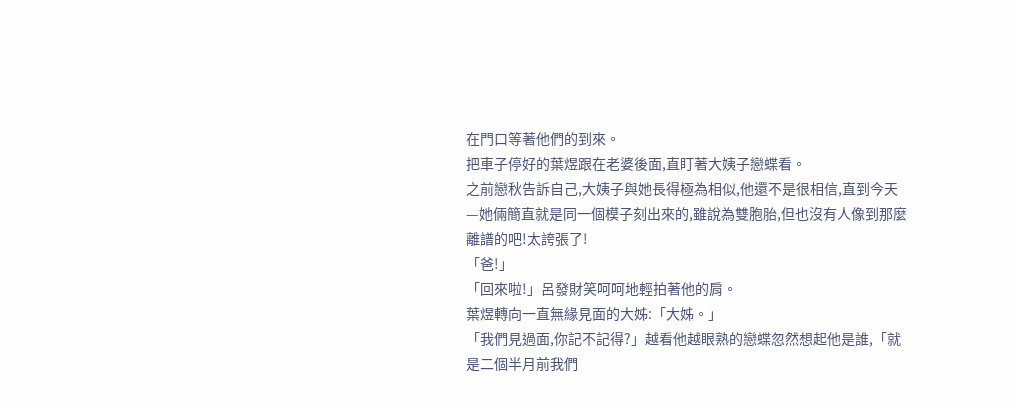在門口等著他們的到來。
把車子停好的葉煜跟在老婆後面,直盯著大姨子戀蝶看。
之前戀秋告訴自己,大姨子與她長得極為相似,他還不是很相信,直到今天—她倆簡直就是同一個模子刻出來的,雖說為雙胞胎,但也沒有人像到那麼離譜的吧!太誇張了!
「爸!」
「回來啦!」呂發財笑呵呵地輕拍著他的肩。
葉煜轉向一直無緣見面的大姊:「大姊。」
「我們見過面,你記不記得?」越看他越眼熟的戀蝶忽然想起他是誰,「就是二個半月前我們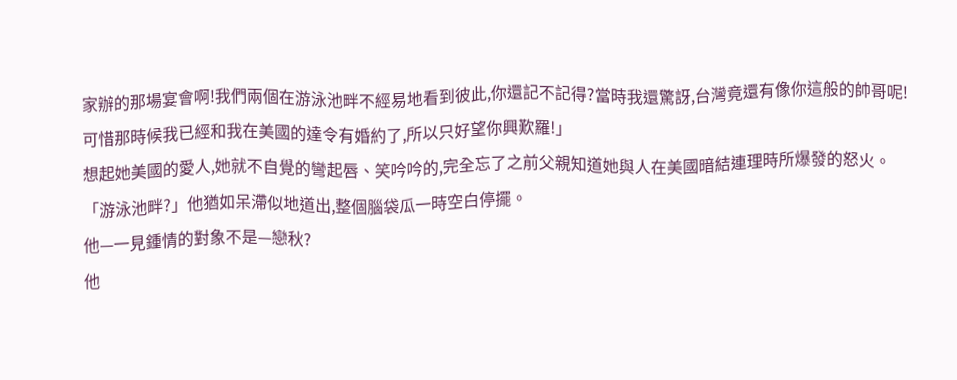家辦的那場宴會啊!我們兩個在游泳池畔不經易地看到彼此,你還記不記得?當時我還驚訝,台灣竟還有像你這般的帥哥呢!可惜那時候我已經和我在美國的達令有婚約了,所以只好望你興歎羅!」
想起她美國的愛人,她就不自覺的彎起唇、笑吟吟的,完全忘了之前父親知道她與人在美國暗結連理時所爆發的怒火。
「游泳池畔?」他猶如呆滯似地道出,整個腦袋瓜一時空白停擺。
他—一見鍾情的對象不是—戀秋?
他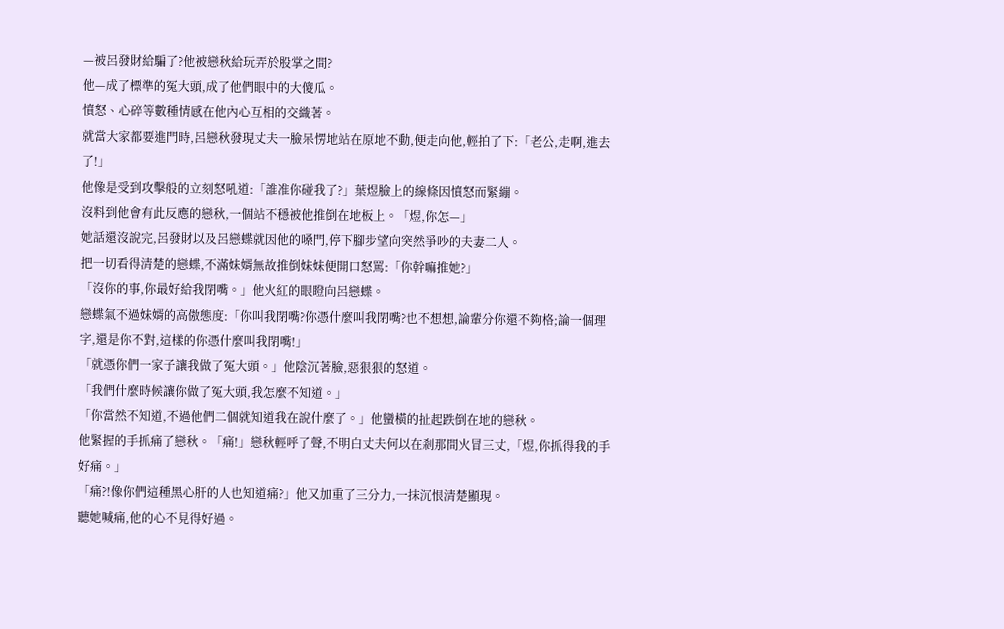—被呂發財給騙了?他被戀秋給玩弄於股掌之間?
他—成了標準的冤大頭,成了他們眼中的大傻瓜。
憤怒、心碎等數種情感在他內心互相的交織著。
就當大家都要進門時,呂戀秋發現丈夫一臉呆愣地站在原地不動,便走向他,輕拍了下:「老公,走啊,進去了!」
他像是受到攻擊般的立刻怒吼道:「誰准你碰我了?」葉煜臉上的線條因憤怒而緊繃。
沒料到他會有此反應的戀秋,一個站不穩被他推倒在地板上。「煜,你怎—」
她話還沒說完,呂發財以及呂戀蝶就因他的嗓門,停下腳步望向突然爭吵的夫妻二人。
把一切看得清楚的戀蝶,不滿妹婿無故推倒妹妹便開口怒罵:「你幹嘛推她?」
「沒你的事,你最好給我閉嘴。」他火紅的眼瞪向呂戀蝶。
戀蝶氣不過妹婿的高傲態度:「你叫我閉嘴?你憑什麼叫我閉嘴?也不想想,論輩分你還不夠格;論一個理字,還是你不對,這樣的你憑什麼叫我閉嘴!」
「就憑你們一家子讓我做了冤大頭。」他陰沉著臉,惡狠狠的怒道。
「我們什麼時候讓你做了冤大頭,我怎麼不知道。」
「你當然不知道,不過他們二個就知道我在說什麼了。」他蠻橫的扯起跌倒在地的戀秋。
他緊握的手抓痛了戀秋。「痛!」戀秋輕呼了聲,不明白丈夫何以在剎那間火冒三丈,「煜,你抓得我的手好痛。」
「痛?!像你們這種黑心肝的人也知道痛?」他又加重了三分力,一抹沉恨清楚顯現。
聽她喊痛,他的心不見得好過。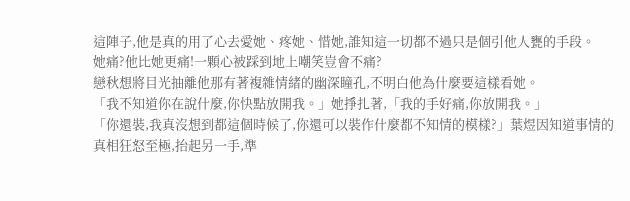這陣子,他是真的用了心去愛她、疼她、惜她,誰知這一切都不過只是個引他人甕的手段。
她痛?他比她更痛!一顆心被踩到地上嘲笑豈會不痛?
戀秋想將目光抽離他那有著複雜情緒的幽深瞳孔,不明白他為什麼要這樣看她。
「我不知道你在說什麼,你快點放開我。」她掙扎著,「我的手好痛,你放開我。」
「你還裝,我真沒想到都這個時候了,你還可以裝作什麼都不知情的模樣?」葉煜因知道事情的真相狂怒至極,抬起另一手,準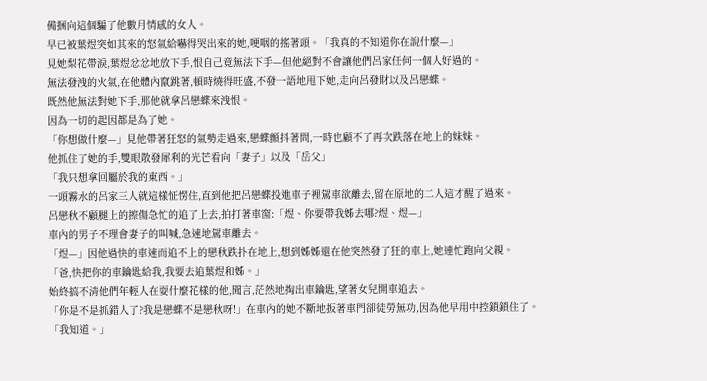備捆向這個騙了他數月情感的女人。
早已被葉煜突如其來的怒氣給嚇得哭出來的她,哽咽的搖著頭。「我真的不知道你在說什麼—」
見她梨花帶淚,葉煜忿忿地放下手,恨自己竟無法下手—但他絕對不會讓他們呂家任何一個人好過的。
無法發洩的火氣,在他體內竄跳著,頓時燒得旺盛,不發一語地甩下她,走向呂發財以及呂戀蝶。
既然他無法對她下手,那他就拿呂戀蝶來洩恨。
因為一切的起因都是為了她。
「你想做什麼—」見他帶著狂怒的氣勢走過來,戀蝶顫抖著問,一時也顧不了再次跌落在地上的妹妹。
他抓住了她的手,雙眼散發犀利的光芒看向「妻子」以及「岳父」
「我只想拿回屬於我的東西。」
一頭霧水的呂家三人就這樣怔愣住,直到他把呂戀蝶投進車子裡駕車欲離去,留在原地的二人這才醒了過來。
呂戀秋不顧腿上的擦傷急忙的追了上去,拍打著車窗:「煜、你要帶我姊去哪?煜、煜—」
車內的男子不理會妻子的叫喊,急速地駕車離去。
「煜—」因他過快的車速而追不上的戀秋跌扑在地上,想到姊姊還在他突然發了狂的車上,她連忙跑向父親。
「爸,快把你的車鑰匙給我,我要去追葉煜和姊。」
始終搞不清他們年輕人在耍什麼花樣的他,聞言,茫然地掏出車鑰匙,望著女兒開車追去。
「你是不是抓錯人了?我是戀蝶不是戀秋呀!」在車內的她不斷地扳著車門卻徒勞無功,因為他早用中控鎖鎖住了。
「我知道。」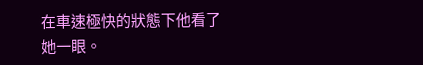在車速極快的狀態下他看了她一眼。